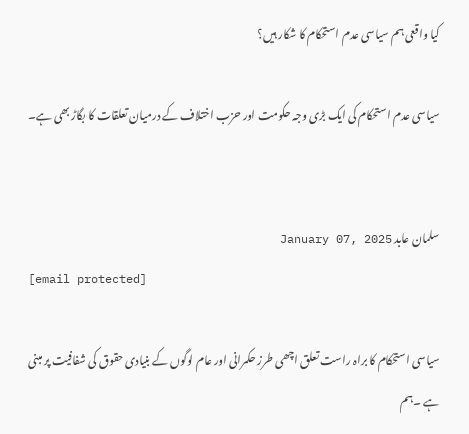کیا واقعی ہم سیاسی عدم استحکام کا شکار ہیں؟

سیاسی عدم استحکام کی ایک بڑی وجہ حکومت اور حزب اختلاف کے درمیان تعلقات کا بگاڑ بھی ہے۔


سلمان عابد January 07, 2025
[email protected]

سیاسی استحکام کا براہ راست تعلق اچھی طرز حکمرانی اور عام لوگوں کے بنیادی حقوق کی شفافیت پر مبنی ہے ۔ہم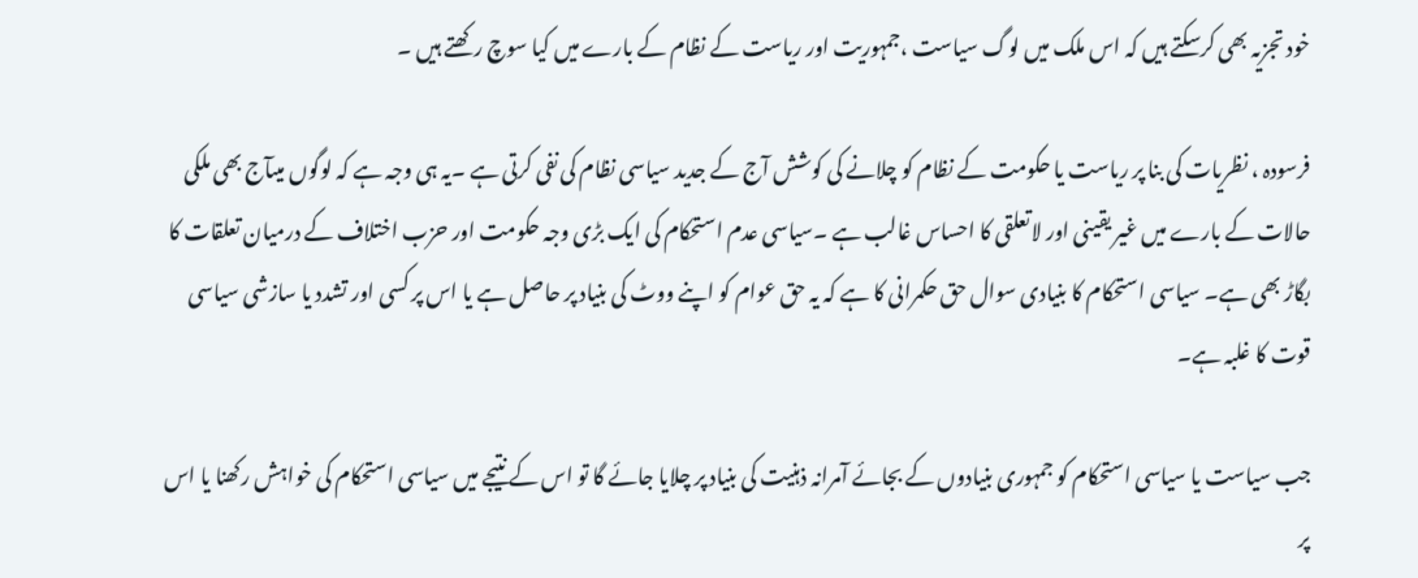خود تجزیہ بھی کرسکتے ہیں کہ اس ملک میں لوگ سیاست ،جمہوریت اور ریاست کے نظام کے بارے میں کیا سوچ رکھتے ہیں ۔

فرسودہ ، نظریات کی بنا پر ریاست یا حکومت کے نظام کو چلانے کی کوشش آج کے جدید سیاسی نظام کی نفی کرتی ہے ۔یہ ہی وجہ ہے کہ لوگوں میںآج بھی ملکی حالات کے بارے میں غیر یقینی اور لاتعلقی کا احساس غالب ہے ۔سیاسی عدم استحکام کی ایک بڑی وجہ حکومت اور حزب اختلاف کے درمیان تعلقات کا بگاڑ بھی ہے۔ سیاسی استحکام کا بنیادی سوال حق حکمرانی کا ہے کہ یہ حق عوام کو اپنے ووٹ کی بنیاد پر حاصل ہے یا اس پر کسی اور تشدد یا سازشی سیاسی قوت کا غلبہ ہے۔

جب سیاست یا سیاسی استحکام کو جمہوری بنیادوں کے بجائے آمرانہ ذہنیت کی بنیاد پر چلایا جائے گا تو اس کے نتیجے میں سیاسی استحکام کی خواہش رکھنا یا اس پر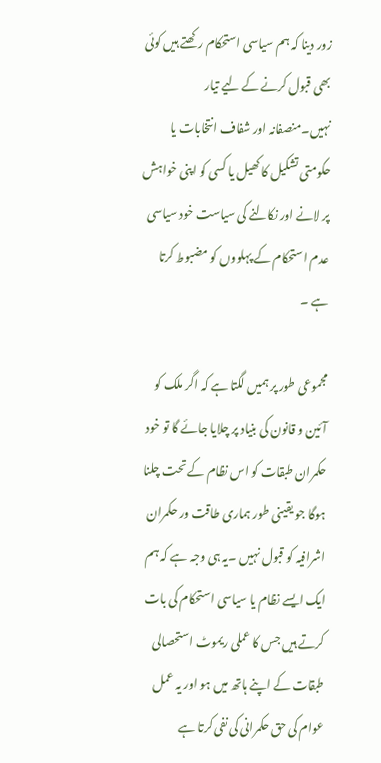زور دینا کہ ہم سیاسی استحکام رکھتے ہیں کوئی بھی قبول کرنے کے لیے تیار نہیں۔منصفانہ اور شفاف انتخابات یا حکومتی تشکیل کا کھیل یا کسی کو اپنی خواہش پر لانے اور نکالنے کی سیاست خود سیاسی عدم استحکام کے پہلووں کو مضبوط کرتا ہے ۔

مجموعی طور پر ہمیں لگتا ہے کہ اگر ملک کو آئین و قانون کی بنیاد پر چلایا جائے گا تو خود حکمران طبقات کو اس نظام کے تحت چلنا ہوگا جو یقینی طور ہماری طاقت ور حکمران اشرافیہ کو قبول نہیں ۔یہ ہی وجہ ہے کہ ہم ایک ایسے نظام یا سیاسی استحکام کی بات کرتے ہیں جس کا عملی ریموٹ استحصالی طبقات کے اپنے ہاتھ میں ہو اور یہ عمل عوام کی حق حکمرانی کی نفی کرتا ہے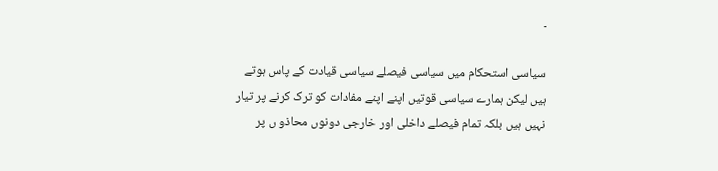۔

سیاسی استحکام میں سیاسی فیصلے سیاسی قیادت کے پاس ہوتے ہیں لیکن ہمارے سیاسی قوتیں اپنے اپنے مفادات کو ترک کرنے پر تیار نہیں ہیں بلکہ تمام فیصلے داخلی اور خارجی دونوں محاذو ں پر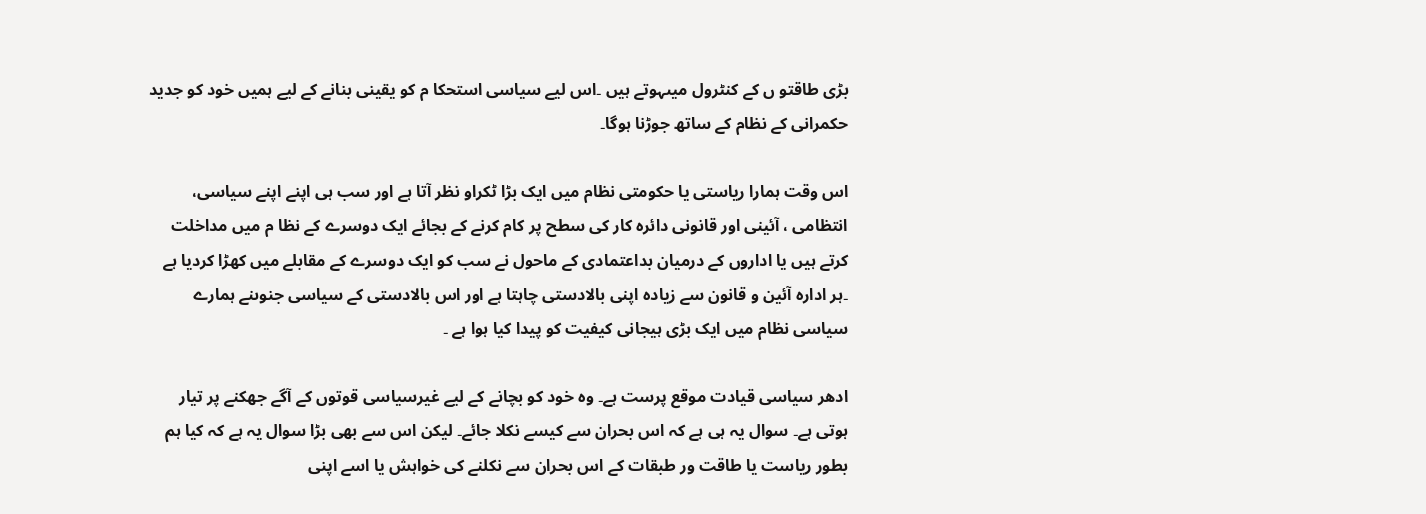بڑی طاقتو ں کے کنٹرول میںہوتے ہیں ۔اس لیے سیاسی استحکا م کو یقینی بنانے کے لیے ہمیں خود کو جدید حکمرانی کے نظام کے ساتھ جوڑنا ہوگا۔

اس وقت ہمارا ریاستی یا حکومتی نظام میں ایک بڑا ٹکراو نظر آتا ہے اور سب ہی اپنے اپنے سیاسی، انتظامی ، آئینی اور قانونی دائرہ کار کی سطح پر کام کرنے کے بجائے ایک دوسرے کے نظا م میں مداخلت کرتے ہیں یا اداروں کے درمیان بداعتمادی کے ماحول نے سب کو ایک دوسرے کے مقابلے میں کھڑا کردیا ہے ۔ہر ادارہ آئین و قانون سے زیادہ اپنی بالادستی چاہتا ہے اور اس بالادستی کے سیاسی جنوںنے ہمارے سیاسی نظام میں ایک بڑی ہیجانی کیفیت کو پیدا کیا ہوا ہے ۔

ادھر سیاسی قیادت موقع پرست ہے۔ وہ خود کو بچانے کے لیے غیرسیاسی قوتوں کے آگے جھکنے پر تیار ہوتی ہے۔ سوال یہ ہی ہے کہ اس بحران سے کیسے نکلا جائے۔ لیکن اس سے بھی بڑا سوال یہ ہے کہ کیا ہم بطور ریاست یا طاقت ور طبقات کے اس بحران سے نکلنے کی خواہش یا اسے اپنی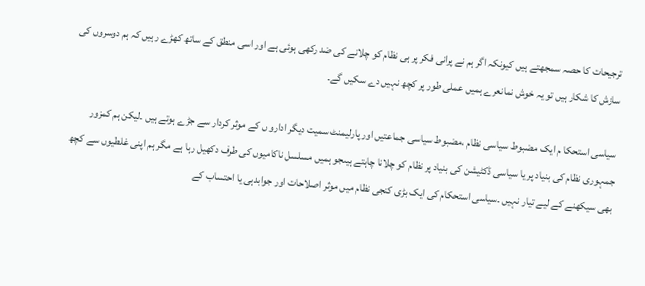ترجیحات کا حصہ سمجھتے ہیں کیونکہ اگر ہم نے پرانی فکر پر ہی نظام کو چلانے کی ضد رکھی ہوئی ہے اور اسی منطق کے ساتھ کھڑے رہیں کہ ہم دوسروں کی سازش کا شکار ہیں تو یہ خوش نمانعرے ہمیں عملی طور پر کچھ نہیں دے سکیں گے۔

سیاسی استحکا م ایک مضبوط سیاسی نظام ،مضبوط سیاسی جماعتیں اور پارلیمنٹ سمیت دیگر ادارو ں کے موثر کردار سے جڑے ہوتے ہیں ۔لیکن ہم کمزور جمہوری نظام کی بنیاد پر یا سیاسی ڈکٹیشن کی بنیاد پر نظام کو چلانا چاہتے ہیںجو ہمیں مسلسل ناکامیوں کی طرف دکھیل رہا ہے مگر ہم اپنی غلطیوں سے کچھ بھی سیکھنے کے لیے تیار نہیں ۔سیاسی استحکام کی ایک بڑی کنجی نظام میں موثر اصلاحات اور جوابدہی یا احتساب کے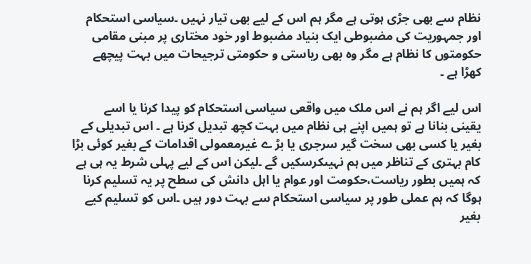نظام سے بھی جڑی ہوتی ہے مگر ہم اس کے لیے بھی تیار نہیں ۔سیاسی استحکام اور جمہوریت کی مضبوطی ایک بنیاد مضبوط اور خود مختاری پر مبنی مقامی حکومتوں کا نظام ہے مگر وہ بھی ریاستی و حکومتی ترجیحات میں بہت پیچھے کھڑا ہے ۔

اس لیے اگر ہم نے اس ملک میں واقعی سیاسی استحکام کو پیدا کرنا یا اسے یقینی بنانا ہے تو ہمیں اپنے ہی نظام میں بہت کچھ تبدیل کرنا ہے ۔ اس تبدیلی کے بغیر یا کسی بھی سخت گیر سرجری یا بڑ ے غیرمعمولی اقدامات کے بغیر کوئی بڑا کام بہتری کے تناظر میں ہم نہیںکرسکیں گے ۔لیکن اس کے لیے پہلی شرط یہ ہی ہے کہ ہمیں بطور ریاست،حکومت اور عوام یا اہل دانش کی سطح پر یہ تسلیم کرنا ہوگا کہ ہم عملی طور پر سیاسی استحکام سے بہت دور ہیں ۔اس کو تسلیم کیے بغیر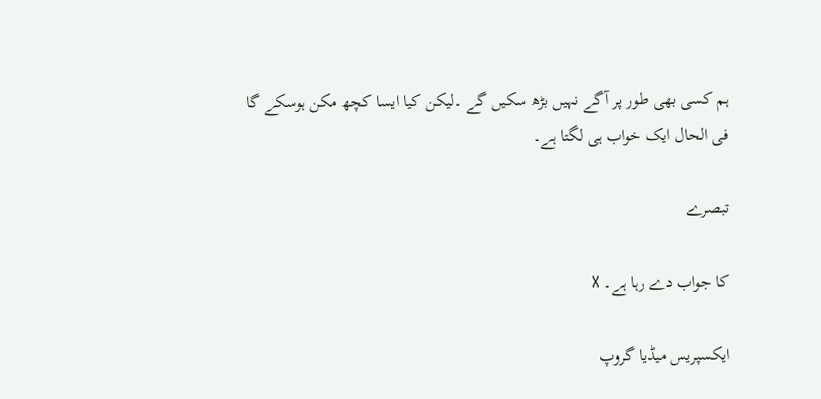ہم کسی بھی طور پر آگے نہیں بڑھ سکیں گے ۔لیکن کیا ایسا کچھ مکن ہوسکے گا فی الحال ایک خواب ہی لگتا ہے۔

تبصرے

کا جواب دے رہا ہے۔ X

ایکسپریس میڈیا گروپ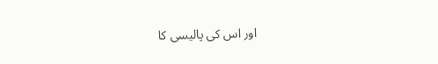اور اس کی پالیسی کا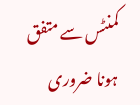کمنٹس سے متفق ہونا ضروری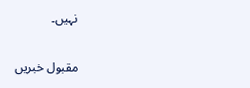نہیں۔

مقبول خبریں